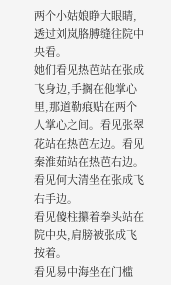两个小姑娘睁大眼睛,透过刘岚胳膊缝往院中央看。
她们看见热芭站在张成飞身边,手搁在他掌心里,那道勒痕贴在两个人掌心之间。看见张翠花站在热芭左边。看见秦淮茹站在热芭右边。看见何大清坐在张成飞右手边。
看见傻柱攥着拳头站在院中央,肩膀被张成飞按着。
看见易中海坐在门槛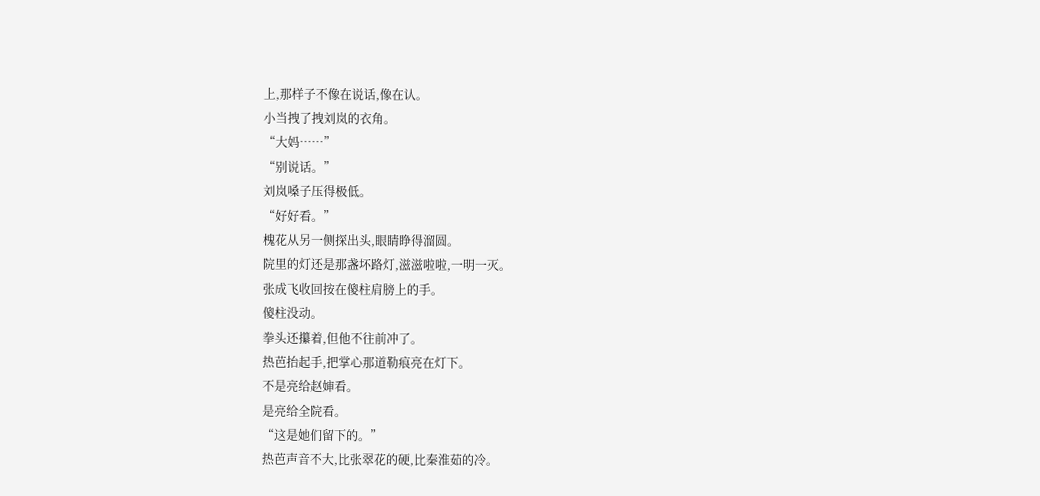上,那样子不像在说话,像在认。
小当拽了拽刘岚的衣角。
“大妈……”
“别说话。”
刘岚嗓子压得极低。
“好好看。”
槐花从另一侧探出头,眼睛睁得溜圆。
院里的灯还是那盏坏路灯,滋滋啦啦,一明一灭。
张成飞收回按在傻柱肩膀上的手。
傻柱没动。
拳头还攥着,但他不往前冲了。
热芭抬起手,把掌心那道勒痕亮在灯下。
不是亮给赵婶看。
是亮给全院看。
“这是她们留下的。”
热芭声音不大,比张翠花的硬,比秦淮茹的冷。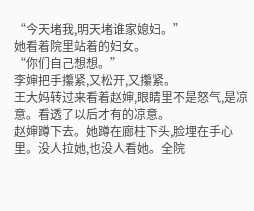“今天堵我,明天堵谁家媳妇。”
她看着院里站着的妇女。
“你们自己想想。”
李婶把手攥紧,又松开,又攥紧。
王大妈转过来看着赵婶,眼睛里不是怒气,是凉意。看透了以后才有的凉意。
赵婶蹲下去。她蹲在廊柱下头,脸埋在手心里。没人拉她,也没人看她。全院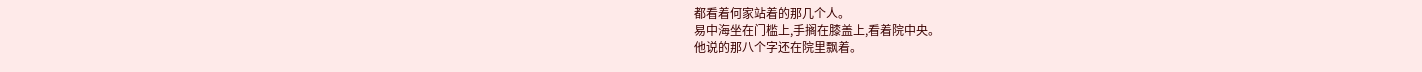都看着何家站着的那几个人。
易中海坐在门槛上,手搁在膝盖上,看着院中央。
他说的那八个字还在院里飘着。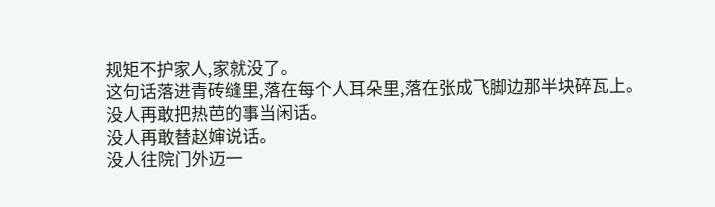规矩不护家人,家就没了。
这句话落进青砖缝里,落在每个人耳朵里,落在张成飞脚边那半块碎瓦上。
没人再敢把热芭的事当闲话。
没人再敢替赵婶说话。
没人往院门外迈一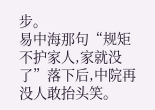步。
易中海那句“规矩不护家人,家就没了”落下后,中院再没人敢抬头笑。